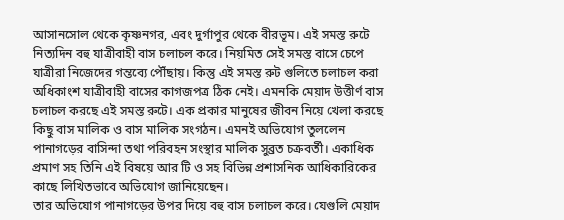আসানসোল থেকে কৃষ্ণনগর, এবং দুর্গাপুর থেকে বীরভূম। এই সমস্ত রুটে নিত্যদিন বহু যাত্রীবাহী বাস চলাচল করে। নিয়মিত সেই সমস্ত বাসে চেপে যাত্রীরা নিজেদের গন্তব্যে পৌঁছায়। কিন্তু এই সমস্ত রুট গুলিতে চলাচল করা অধিকাংশ যাত্রীবাহী বাসের কাগজপত্র ঠিক নেই। এমনকি মেয়াদ উত্তীর্ণ বাস চলাচল করছে এই সমস্ত রুটে। এক প্রকার মানুষের জীবন নিয়ে খেলা করছে কিছু বাস মালিক ও বাস মালিক সংগঠন। এমনই অভিযোগ তুললেন পানাগড়ের বাসিন্দা তথা পরিবহন সংস্থার মালিক সুব্রত চক্রবর্তী। একাধিক প্রমাণ সহ তিনি এই বিষয়ে আর টি ও সহ বিভিন্ন প্রশাসনিক আধিকারিকের কাছে লিখিতভাবে অভিযোগ জানিয়েছেন।
তার অভিযোগ পানাগড়ের উপর দিয়ে বহু বাস চলাচল করে। যেগুলি মেয়াদ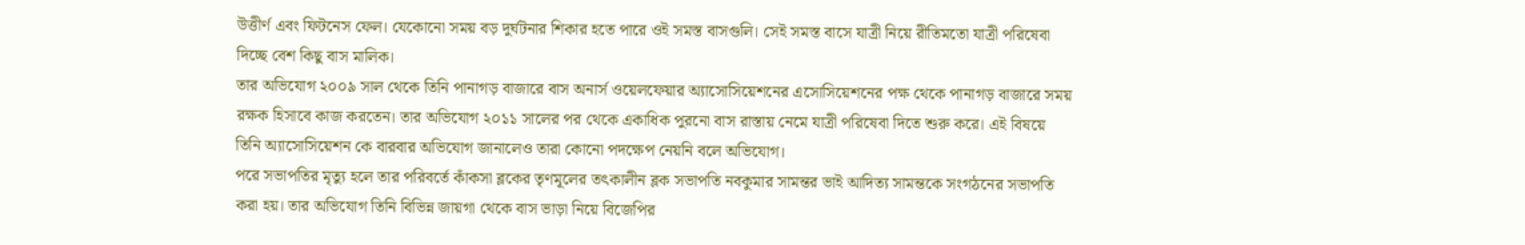উত্তীর্ণ এবং ফিটনেস ফেল। যেকোনো সময় বড় দুর্ঘটনার শিকার হতে পারে ওই সমস্ত বাসগুলি। সেই সমস্ত বাসে যাত্রী নিয়ে রীতিমতো যাত্রী পরিষেবা দিচ্ছে বেশ কিছু বাস মালিক।
তার অভিযোগ ২০০৯ সাল থেকে তিনি পানাগড় বাজারে বাস অনার্স ওয়েলফেয়ার অ্যাসোসিয়েশনের এসোসিয়েশনের পক্ষ থেকে পানাগড় বাজারে সময় রক্ষক হিসাবে কাজ করতেন। তার অভিযোগ ২০১১ সালের পর থেকে একাধিক পুরনো বাস রাস্তায় নেমে যাত্রী পরিষেবা দিতে শুরু করে। এই বিষয়ে তিনি অ্যাসোসিয়েশন কে বারবার অভিযোগ জানালেও তারা কোনো পদক্ষেপ নেয়নি বলে অভিযোগ।
পরে সভাপতির মৃত্যু হলে তার পরিবর্তে কাঁকসা ব্লকের তৃণমূলের তৎকালীন ব্লক সভাপতি নবকুমার সামন্তর ভাই আদিত্য সামন্তকে সংগঠনের সভাপতি করা হয়। তার অভিযোগ তিনি বিভিন্ন জায়গা থেকে বাস ভাড়া নিয়ে বিজেপির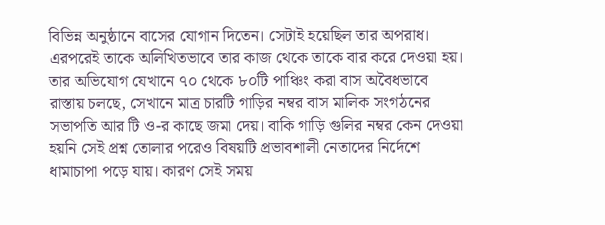বিভিন্ন অনুষ্ঠানে বাসের যোগান দিতেন। সেটাই হয়েছিল তার অপরাধ। এরপরেই তাকে অলিখিতভাবে তার কাজ থেকে তাকে বার করে দেওয়া হয়। তার অভিযোগ যেখানে ৭০ থেকে ৮০টি পাঞ্চিং করা বাস অবৈধভাবে রাস্তায় চলছে, সেখানে মাত্র চারটি গাড়ির নম্বর বাস মালিক সংগঠনের সভাপতি আর টি ও-র কাছে জমা দেয়। বাকি গাড়ি গুলির নম্বর কেন দেওয়া হয়নি সেই প্রশ্ন তোলার পরেও বিষয়টি প্রভাবশালী নেতাদের নির্দেশে ধামাচাপা পড়ে যায়। কারণ সেই সময়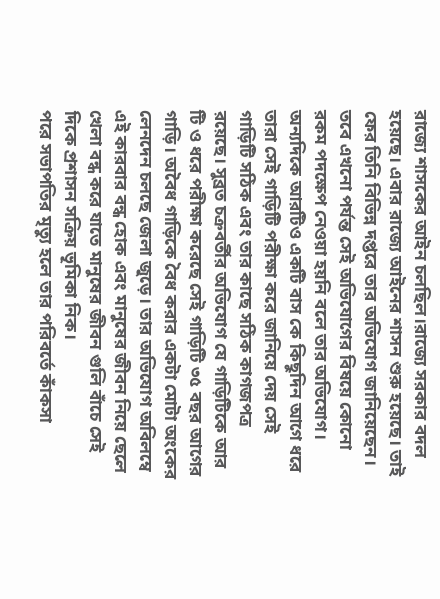রাজ্যে শাসকের আইন চলছিল।রাজ্যে সরকার বদল হয়েছে। এবার রাজ্যে আইনের শাসন শুরু হয়েছে। তাই ফের তিনি বিভিন্ন দপ্তরে তার অভিযোগ জানিয়েছেন। তবে এখনো পর্যন্ত সেই অভিযোগের বিষয়ে কোনো রকম পদক্ষেপ নেওয়া হয়নি বলে তার অভিযোগ। অন্যদিকে আরটিও একটি বাস কে কিছুদিন আগে ধরে তারা সেই গাড়িটি পরীক্ষা করে জানিয়ে দেয় সেই গাড়িটি সঠিক এবং তার কাছে সঠিক কাগজপত্র রয়েছে। সুব্রত চক্রবর্তীর অভিযোগ যে গাড়িটিকে আর টি ও ধরে পরীক্ষা করেছে সেই গাড়িটি ৩৫ বছর আগের গাড়ি। অবৈধ গাড়িকে বৈধ করার একটা মোটা অংকের লেনদেন চলছে জেলা জুড়ে। তার অভিযোগ অবিলম্বে এই কারবার বন্ধ হোক এবং মানুষের জীবন নিয়ে ছেলে খেলা বন্ধ করে যাতে মানুষের জীবন গুলি বাঁচে সেই দিকে প্রশাসন সক্রিয় ভূমিকা নিক।
পরে সভাপতির মৃত্যু হলে তার পরিবর্তে কাঁকসা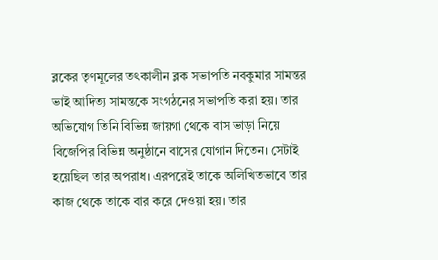ব্লকের তৃণমূলের তৎকালীন ব্লক সভাপতি নবকুমার সামন্তর ভাই আদিত্য সামন্তকে সংগঠনের সভাপতি করা হয়। তার অভিযোগ তিনি বিভিন্ন জায়গা থেকে বাস ভাড়া নিয়ে বিজেপির বিভিন্ন অনুষ্ঠানে বাসের যোগান দিতেন। সেটাই হয়েছিল তার অপরাধ। এরপরেই তাকে অলিখিতভাবে তার কাজ থেকে তাকে বার করে দেওয়া হয়। তার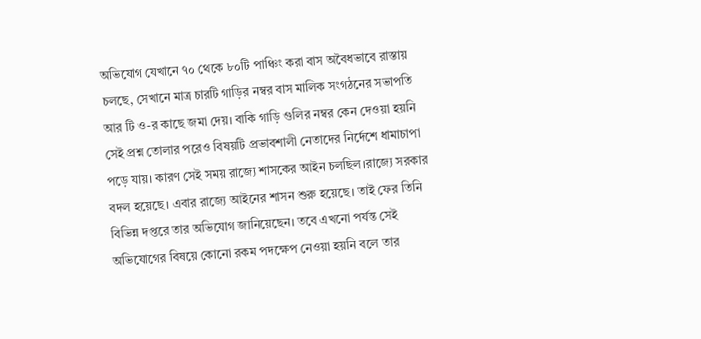অভিযোগ যেখানে ৭০ থেকে ৮০টি পাঞ্চিং করা বাস অবৈধভাবে রাস্তায় চলছে, সেখানে মাত্র চারটি গাড়ির নম্বর বাস মালিক সংগঠনের সভাপতি আর টি ও-র কাছে জমা দেয়। বাকি গাড়ি গুলির নম্বর কেন দেওয়া হয়নি সেই প্রশ্ন তোলার পরেও বিষয়টি প্রভাবশালী নেতাদের নির্দেশে ধামাচাপা পড়ে যায়। কারণ সেই সময় রাজ্যে শাসকের আইন চলছিল।রাজ্যে সরকার বদল হয়েছে। এবার রাজ্যে আইনের শাসন শুরু হয়েছে। তাই ফের তিনি বিভিন্ন দপ্তরে তার অভিযোগ জানিয়েছেন। তবে এখনো পর্যন্ত সেই অভিযোগের বিষয়ে কোনো রকম পদক্ষেপ নেওয়া হয়নি বলে তার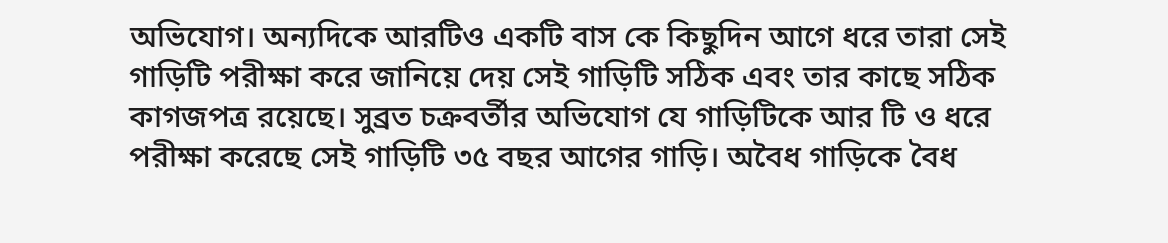অভিযোগ। অন্যদিকে আরটিও একটি বাস কে কিছুদিন আগে ধরে তারা সেই গাড়িটি পরীক্ষা করে জানিয়ে দেয় সেই গাড়িটি সঠিক এবং তার কাছে সঠিক কাগজপত্র রয়েছে। সুব্রত চক্রবর্তীর অভিযোগ যে গাড়িটিকে আর টি ও ধরে পরীক্ষা করেছে সেই গাড়িটি ৩৫ বছর আগের গাড়ি। অবৈধ গাড়িকে বৈধ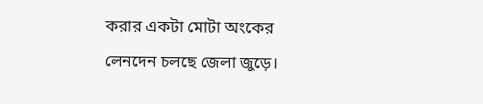করার একটা মোটা অংকের লেনদেন চলছে জেলা জুড়ে।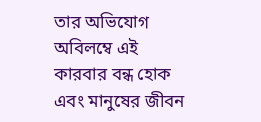তার অভিযোগ অবিলম্বে এই কারবার বন্ধ হোক এবং মানুষের জীবন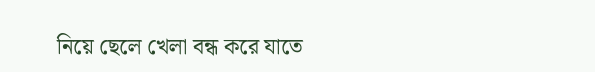নিয়ে ছেলে খেলা বন্ধ করে যাতে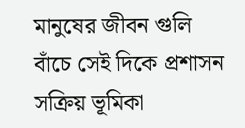মানুষের জীবন গুলি বাঁচে সেই দিকে প্রশাসন সক্রিয় ভূমিকা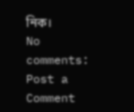নিক।
No comments:
Post a Comment